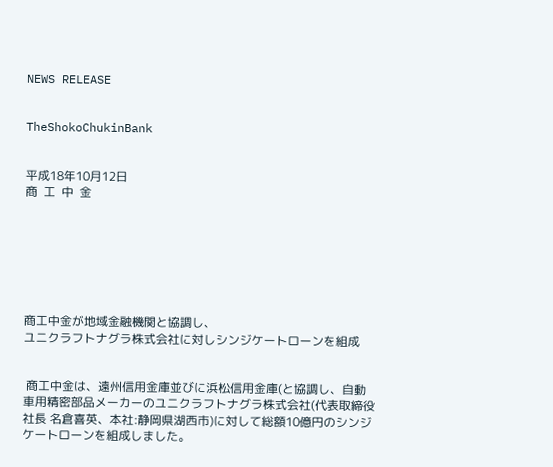NEWS RELEASE


TheShokoChukinBank


平成18年10月12日
商  工  中  金







商工中金が地域金融機関と協調し、
ユニクラフトナグラ株式会社に対しシンジケートローンを組成


 商工中金は、遠州信用金庫並びに浜松信用金庫(と協調し、自動車用精密部品メーカーのユニクラフトナグラ株式会社(代表取締役社長 名倉喜英、本社:静岡県湖西市)に対して総額10億円のシンジケートローンを組成しました。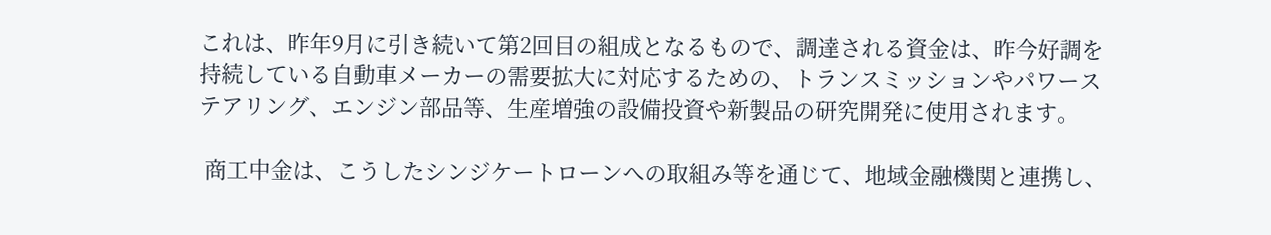これは、昨年9月に引き続いて第2回目の組成となるもので、調達される資金は、昨今好調を持続している自動車メーカーの需要拡大に対応するための、トランスミッションやパワーステアリング、エンジン部品等、生産増強の設備投資や新製品の研究開発に使用されます。

 商工中金は、こうしたシンジケートローンへの取組み等を通じて、地域金融機関と連携し、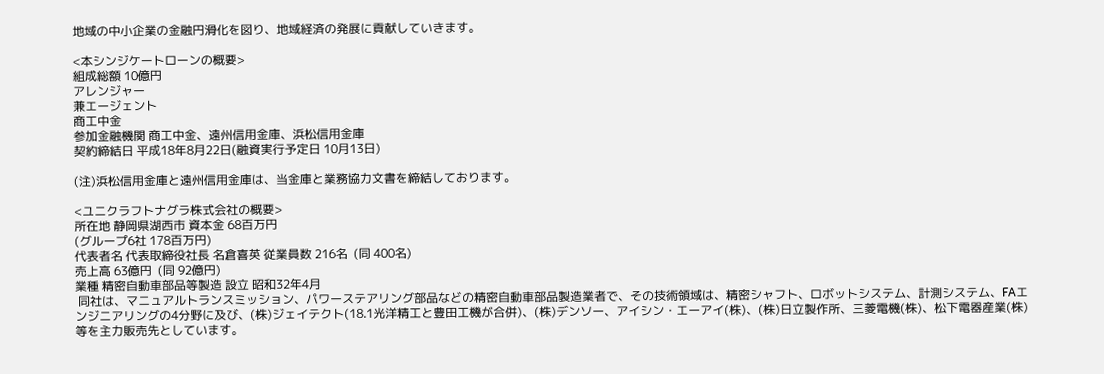地域の中小企業の金融円滑化を図り、地域経済の発展に貢献していきます。

<本シンジケートローンの概要>
組成総額 10億円
アレンジャー
兼エージェント
商工中金
参加金融機関 商工中金、遠州信用金庫、浜松信用金庫
契約締結日 平成18年8月22日(融資実行予定日 10月13日)

(注)浜松信用金庫と遠州信用金庫は、当金庫と業務協力文書を締結しております。

<ユニクラフトナグラ株式会社の概要>
所在地 静岡県湖西市 資本金 68百万円
(グループ6社 178百万円)
代表者名 代表取締役社長 名倉喜英 従業員数 216名  (同 400名)
売上高 63億円  (同 92億円)
業種 精密自動車部品等製造 設立 昭和32年4月
 同社は、マニュアルトランスミッション、パワーステアリング部品などの精密自動車部品製造業者で、その技術領域は、精密シャフト、ロボットシステム、計測システム、FAエンジニアリングの4分野に及び、(株)ジェイテクト(18.1光洋精工と豊田工機が合併)、(株)デンソー、アイシン・エーアイ(株)、(株)日立製作所、三菱電機(株)、松下電器産業(株)等を主力販売先としています。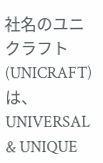社名のユニクラフト(UNICRAFT)は、UNIVERSAL & UNIQUE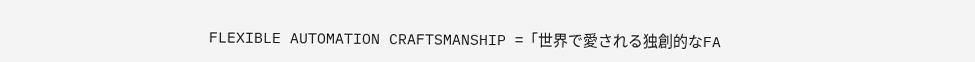FLEXIBLE AUTOMATION CRAFTSMANSHIP =「世界で愛される独創的なFA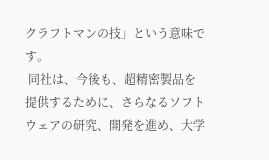クラフトマンの技」という意味です。
 同社は、今後も、超精密製品を提供するために、さらなるソフトウェアの研究、開発を進め、大学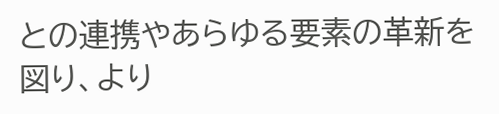との連携やあらゆる要素の革新を図り、より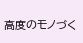高度のモノづく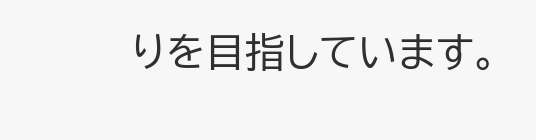りを目指しています。